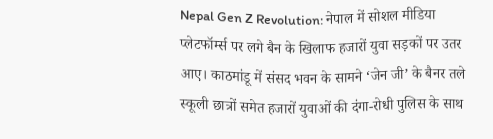Nepal Gen Z Revolution: नेपाल में सोशल मीडिया प्लेटफॉर्म्स पर लगे बैन के खिलाफ हजारों युवा सड़कों पर उतर आए। काठमांडू में संसद भवन के सामने ‘जेन जी’ के बैनर तले स्कूली छात्रों समेत हजारों युवाओं की दंगा-रोधी पुलिस के साथ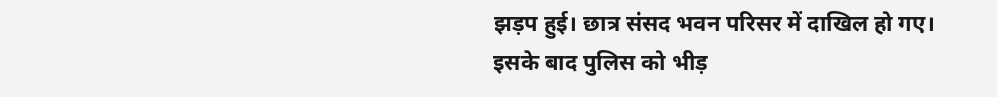झड़प हुई। छात्र संसद भवन परिसर में दाखिल हो गए। इसके बाद पुलिस को भीड़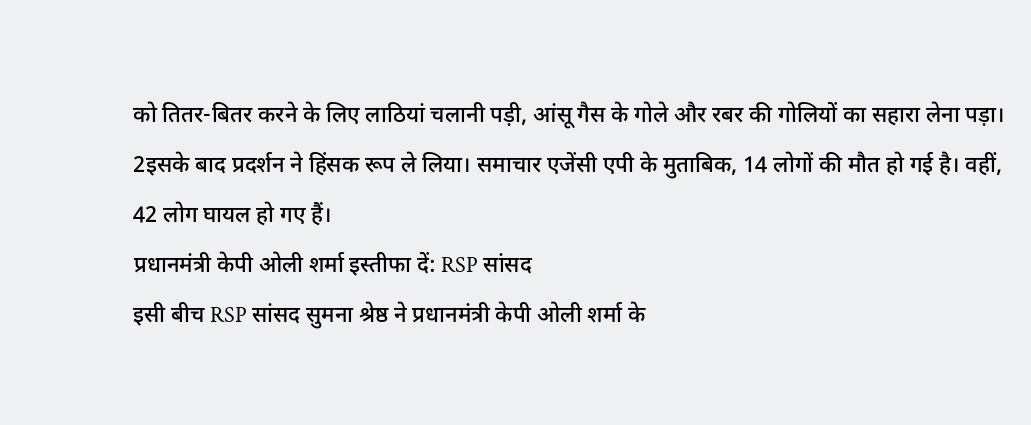को तितर-बितर करने के लिए लाठियां चलानी पड़ी, आंसू गैस के गोले और रबर की गोलियों का सहारा लेना पड़ा। 2इसके बाद प्रदर्शन ने हिंसक रूप ले लिया। समाचार एजेंसी एपी के मुताबिक, 14 लोगों की मौत हो गई है। वहीं, 42 लोग घायल हो गए हैं।
प्रधानमंत्री केपी ओली शर्मा इस्तीफा दें: RSP सांसद
इसी बीच RSP सांसद सुमना श्रेष्ठ ने प्रधानमंत्री केपी ओली शर्मा के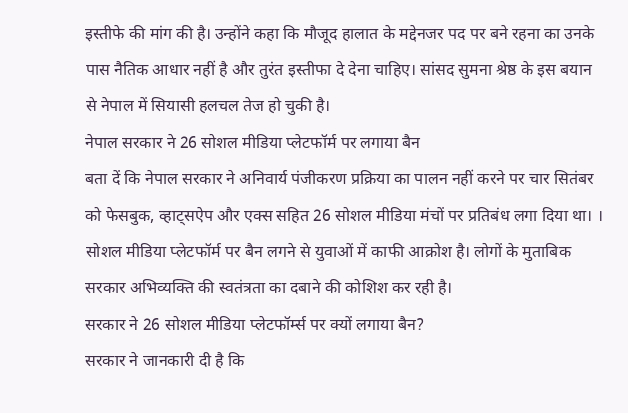इस्तीफे की मांग की है। उन्होंने कहा कि मौजूद हालात के मद्देनजर पद पर बने रहना का उनके पास नैतिक आधार नहीं है और तुरंत इस्तीफा दे देना चाहिए। सांसद सुमना श्रेष्ठ के इस बयान से नेपाल में सियासी हलचल तेज हो चुकी है।
नेपाल सरकार ने 26 सोशल मीडिया प्लेटफॉर्म पर लगाया बैन
बता दें कि नेपाल सरकार ने अनिवार्य पंजीकरण प्रक्रिया का पालन नहीं करने पर चार सितंबर को फेसबुक, व्हाट्सऐप और एक्स सहित 26 सोशल मीडिया मंचों पर प्रतिबंध लगा दिया था। । सोशल मीडिया प्लेटफॉर्म पर बैन लगने से युवाओं में काफी आक्रोश है। लोगों के मुताबिक सरकार अभिव्यक्ति की स्वतंत्रता का दबाने की कोशिश कर रही है।
सरकार ने 26 सोशल मीडिया प्लेटफॉर्म्स पर क्यों लगाया बैन?
सरकार ने जानकारी दी है कि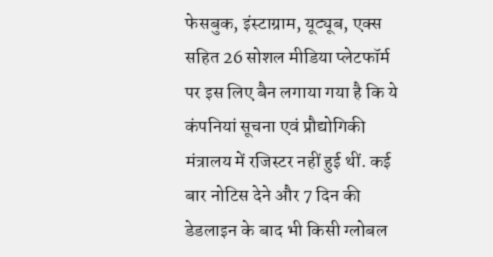फेसबुक, इंस्टाग्राम, यूट्यूब, एक्स सहित 26 सोशल मीडिया प्लेटफॉर्म पर इस लिए बैन लगाया गया है कि ये कंपनियां सूचना एवं प्रौद्योगिकी मंत्रालय में रजिस्टर नहीं हुई थीं. कई बार नोटिस देने और 7 दिन की डेडलाइन के बाद भी किसी ग्लोबल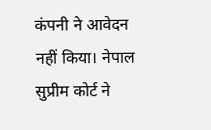कंपनी ने आवेदन नहीं किया। नेपाल सुप्रीम कोर्ट ने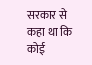सरकार से कहा था कि कोई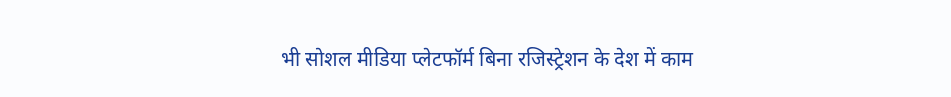भी सोशल मीडिया प्लेटफॉर्म बिना रजिस्ट्रेशन के देश में काम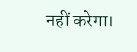नहीं करेगा।